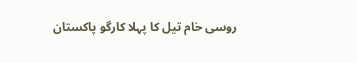روسی خام تیل کا پہلا کارگو پاکستان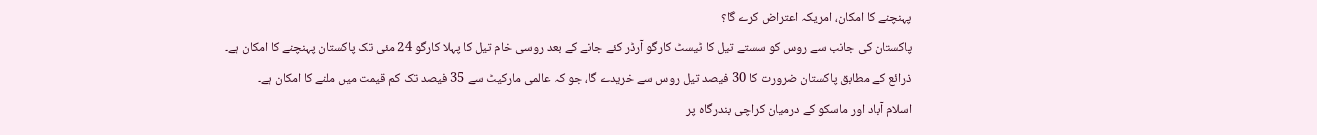پہنچنے کا امکان، امریکہ اعتراض کرے گا؟
پاکستان کی جانب سے روس کو سستے تیل کا ٹیسٹ کارگو آرڈر کئے جانے کے بعد روسی خام تیل کا پہلا کارگو 24 مئی تک پاکستان پہنچنے کا امکان ہے۔
ذرائع کے مطابق پاکستان ضرورت کا 30 فیصد تیل روس سے خریدے گا، جو کہ عالمی مارکیٹ سے 35 فیصد تک کم قیمت میں ملنے کا امکان ہے۔
اسلام آباد اور ماسکو کے درمیان کراچی بندرگاہ پر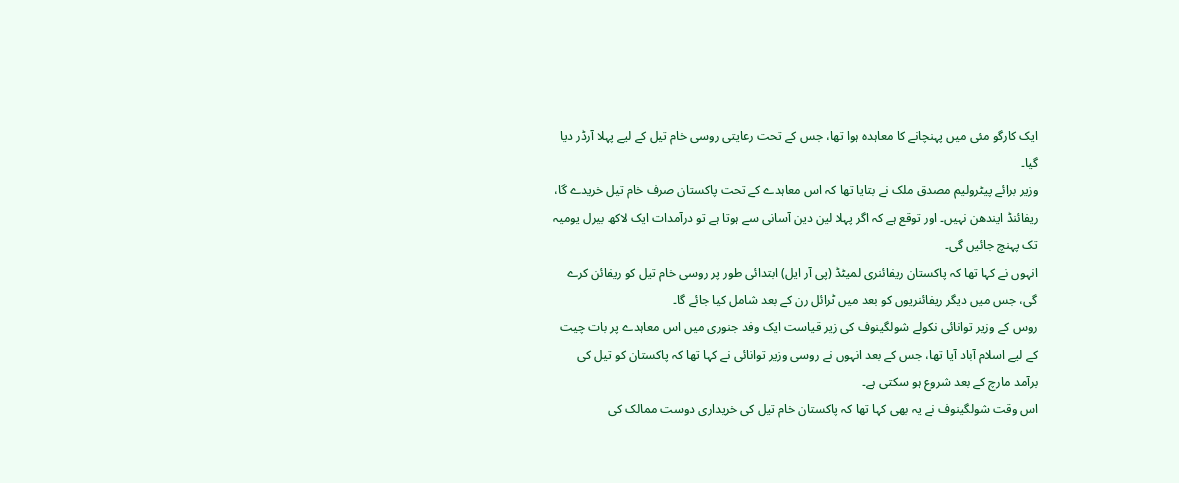ایک کارگو مئی میں پہنچانے کا معاہدہ ہوا تھا، جس کے تحت رعایتی روسی خام تیل کے لیے پہلا آرڈر دیا گیا۔
وزیر برائے پیٹرولیم مصدق ملک نے بتایا تھا کہ اس معاہدے کے تحت پاکستان صرف خام تیل خریدے گا، ریفائنڈ ایندھن نہیں۔ اور توقع ہے کہ اگر پہلا لین دین آسانی سے ہوتا ہے تو درآمدات ایک لاکھ بیرل یومیہ تک پہنچ جائیں گی۔
انہوں نے کہا تھا کہ پاکستان ریفائنری لمیٹڈ (پی آر ایل) ابتدائی طور پر روسی خام تیل کو ریفائن کرے گی، جس میں دیگر ریفائنریوں کو بعد میں ٹرائل رن کے بعد شامل کیا جائے گا۔
روس کے وزیر توانائی نکولے شولگینوف کی زیر قیاست ایک وفد جنوری میں اس معاہدے پر بات چیت کے لیے اسلام آباد آیا تھا، جس کے بعد انہوں نے روسی وزیر توانائی نے کہا تھا کہ پاکستان کو تیل کی برآمد مارچ کے بعد شروع ہو سکتی ہے۔
اس وقت شولگینوف نے یہ بھی کہا تھا کہ پاکستان خام تیل کی خریداری دوست ممالک کی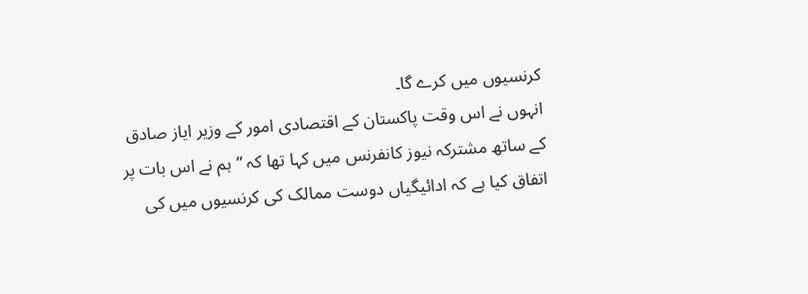کرنسیوں میں کرے گا۔
انہوں نے اس وقت پاکستان کے اقتصادی امور کے وزیر ایاز صادق کے ساتھ مشترکہ نیوز کانفرنس میں کہا تھا کہ ”ہم نے اس بات پر اتفاق کیا ہے کہ ادائیگیاں دوست ممالک کی کرنسیوں میں کی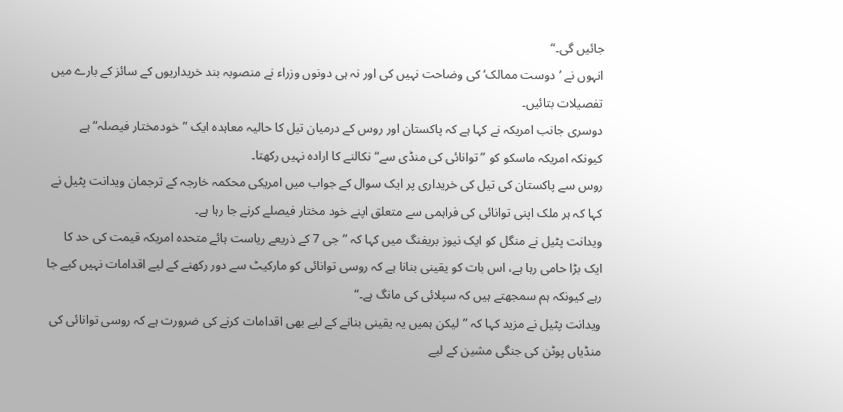جائیں گی۔“
انہوں نے ’دوست ممالک‘ کی وضاحت نہیں کی اور نہ ہی دونوں وزراء نے منصوبہ بند خریداریوں کے سائز کے بارے میں تفصیلات بتائیں۔
دوسری جانب امریکہ نے کہا ہے کہ پاکستان اور روس کے درمیان تیل کا حالیہ معاہدہ ایک ”خودمختار فیصلہ“ ہے کیونکہ امریکہ ماسکو کو ”توانائی کی منڈی سے“ نکالنے کا ارادہ نہیں رکھتا۔
روس سے پاکستان کی تیل کی خریداری پر ایک سوال کے جواب میں امریکی محکمہ خارجہ کے ترجمان ویدانت پٹیل نے کہا کہ ہر ملک اپنی توانائی کی فراہمی سے متعلق اپنے خود مختار فیصلے کرنے جا رہا ہے۔
ویدانت پٹیل نے منگل کو ایک نیوز بریفنگ میں کہا کہ ”جی 7 کے ذریعے ریاست ہائے متحدہ امریکہ قیمت کی حد کا ایک بڑا حامی رہا ہے، اس بات کو یقینی بنانا ہے کہ روسی توانائی کو مارکیٹ سے دور رکھنے کے لیے اقدامات نہیں کیے جا رہے کیونکہ ہم سمجھتے ہیں کہ سپلائی کی مانگ ہے۔“
ویدانت پٹیل نے مزید کہا کہ ”لیکن ہمیں یہ یقینی بنانے کے لیے بھی اقدامات کرنے کی ضرورت ہے کہ روسی توانائی کی منڈیاں پوٹن کی جنگی مشین کے لیے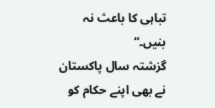تباہی کا باعث نہ بنیں۔“
گزشتہ سال پاکستان نے بھی اپنے حکام کو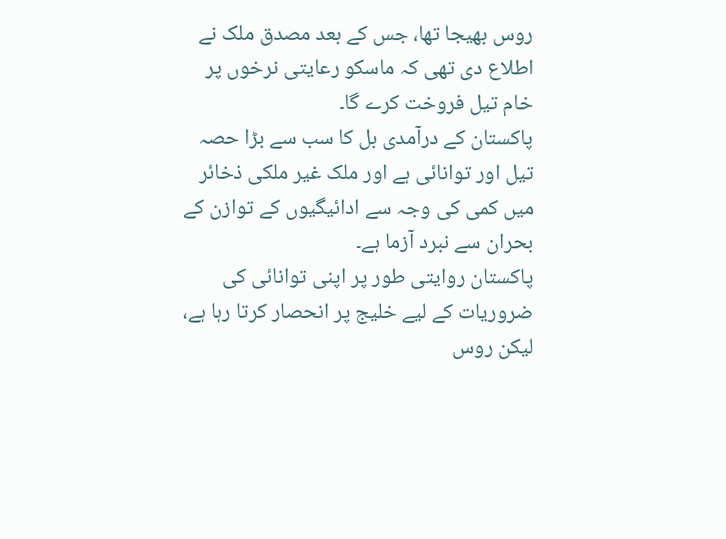روس بھیجا تھا، جس کے بعد مصدق ملک نے اطلاع دی تھی کہ ماسکو رعایتی نرخوں پر خام تیل فروخت کرے گا۔
پاکستان کے درآمدی بل کا سب سے بڑا حصہ تیل اور توانائی ہے اور ملک غیر ملکی ذخائر میں کمی کی وجہ سے ادائیگیوں کے توازن کے بحران سے نبرد آزما ہے۔
پاکستان روایتی طور پر اپنی توانائی کی ضروریات کے لیے خلیج پر انحصار کرتا رہا ہے، لیکن روس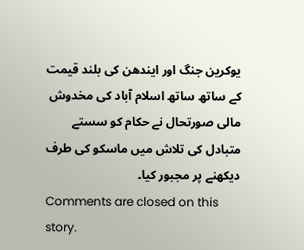یوکرین جنگ اور ایندھن کی بلند قیمت کے ساتھ ساتھ اسلام آباد کی مخدوش مالی صورتحال نے حکام کو سستے متبادل کی تلاش میں ماسکو کی طرف دیکھنے پر مجبور کیا۔
Comments are closed on this story.